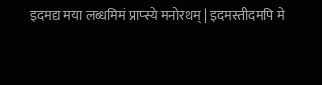इदमद्य मया लब्धमिमं प्राप्स्ये मनोरथम् | इदमस्तीदमपि मे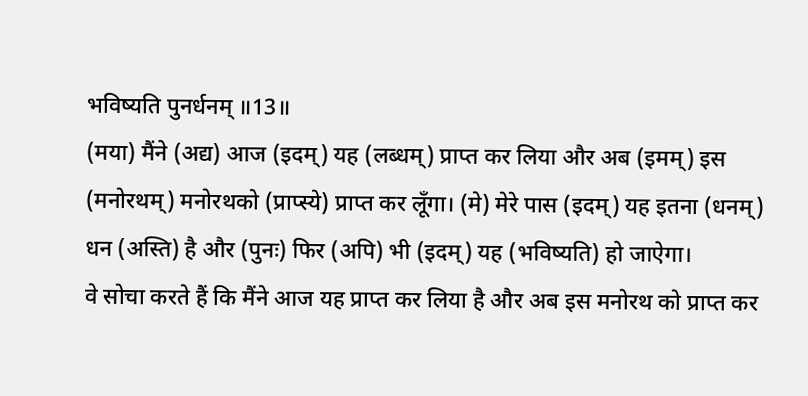भविष्यति पुनर्धनम् ॥13॥
(मया) मैंने (अद्य) आज (इदम्) यह (लब्धम्) प्राप्त कर लिया और अब (इमम्) इस (मनोरथम्) मनोरथको (प्राप्स्ये) प्राप्त कर लूँगा। (मे) मेरे पास (इदम्) यह इतना (धनम्) धन (अस्ति) है और (पुनः) फिर (अपि) भी (इदम्) यह (भविष्यति) हो जाऐगा।
वे सोचा करते हैं कि मैंने आज यह प्राप्त कर लिया है और अब इस मनोरथ को प्राप्त कर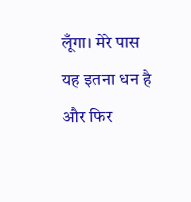लूँगा। मेरे पास यह इतना धन है और फिर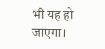भी यह हो जाएगा।